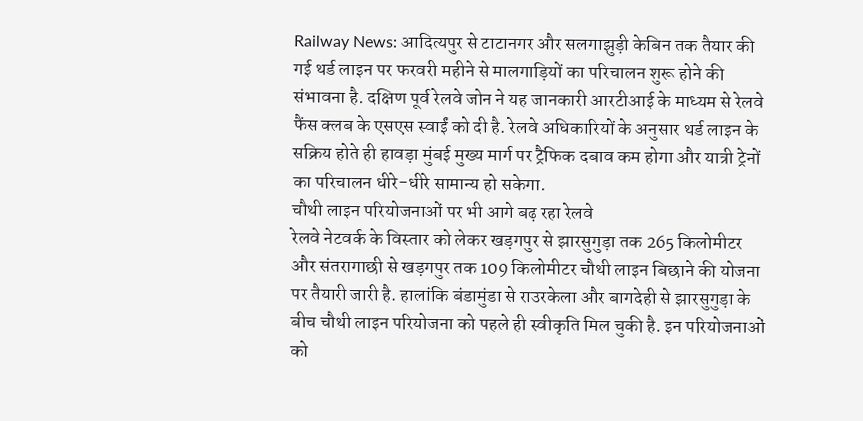Railway News: आदित्यपुर से टाटानगर और सलगाझुड़ी केबिन तक तैयार की गई थर्ड लाइन पर फरवरी महीने से मालगाड़ियों का परिचालन शुरू होने की संभावना है. दक्षिण पूर्व रेलवे जोन ने यह जानकारी आरटीआई के माध्यम से रेलवे फैंस क्लब के एसएस स्वाईं को दी है. रेलवे अधिकारियों के अनुसार थर्ड लाइन के सक्रिय होते ही हावड़ा मुंबई मुख्य मार्ग पर ट्रैफिक दबाव कम होगा और यात्री ट्रेनों का परिचालन धीरे-धीरे सामान्य हो सकेगा.
चौथी लाइन परियोजनाओं पर भी आगे बढ़ रहा रेलवे
रेलवे नेटवर्क के विस्तार को लेकर खड़गपुर से झारसुगुड़ा तक 265 किलोमीटर और संतरागाछी से खड़गपुर तक 109 किलोमीटर चौथी लाइन बिछाने की योजना पर तैयारी जारी है. हालांकि बंडामुंडा से राउरकेला और बागदेही से झारसुगुड़ा के बीच चौथी लाइन परियोजना को पहले ही स्वीकृति मिल चुकी है. इन परियोजनाओं को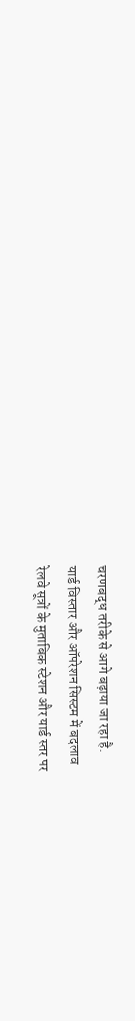चरणबद्ध तरीके से आगे बढ़ाया जा रहा है.
यार्ड विस्तार और ऑपरेशन सिस्टम में बदलाव
रेलवे सूत्रों के मुताबिक स्टेशन और यार्ड स्तर पर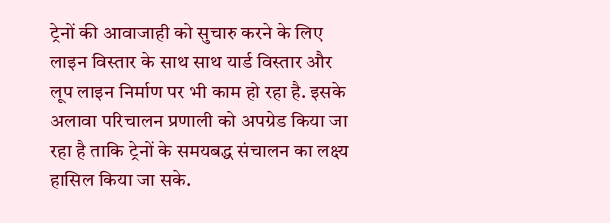ट्रेनों की आवाजाही को सुचारु करने के लिए लाइन विस्तार के साथ साथ यार्ड विस्तार और लूप लाइन निर्माण पर भी काम हो रहा है. इसके अलावा परिचालन प्रणाली को अपग्रेड किया जा रहा है ताकि ट्रेनों के समयबद्ध संचालन का लक्ष्य हासिल किया जा सके.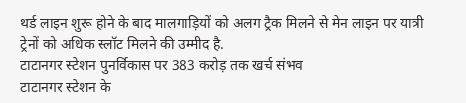थर्ड लाइन शुरू होने के बाद मालगाड़ियों को अलग ट्रैक मिलने से मेन लाइन पर यात्री ट्रेनों को अधिक स्लॉट मिलने की उम्मीद है.
टाटानगर स्टेशन पुनर्विकास पर 383 करोड़ तक खर्च संभव
टाटानगर स्टेशन के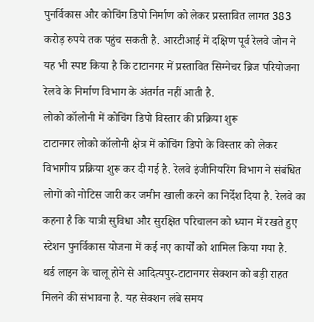पुनर्विकास और कोचिंग डिपो निर्माण को लेकर प्रस्तावित लागत 383 करोड़ रुपये तक पहुंच सकती है. आरटीआई में दक्षिण पूर्व रेलवे जोन ने यह भी स्पष्ट किया है कि टाटानगर में प्रस्तावित सिग्नेचर ब्रिज परियोजना रेलवे के निर्माण विभाग के अंतर्गत नहीं आती है.
लोको कॉलोनी में कोचिंग डिपो विस्तार की प्रक्रिया शुरू
टाटानगर लोको कॉलोनी क्षेत्र में कोचिंग डिपो के विस्तार को लेकर विभागीय प्रक्रिया शुरू कर दी गई है. रेलवे इंजीनियरिंग विभाग ने संबंधित लोगों को नोटिस जारी कर जमीन खाली करने का निर्देश दिया है. रेलवे का कहना है कि यात्री सुविधा और सुरक्षित परिचालन को ध्यान में रखते हुए स्टेशन पुनर्विकास योजना में कई नए कार्यों को शामिल किया गया है.
थर्ड लाइन के चालू होने से आदित्यपुर-टाटानगर सेक्शन को बड़ी राहत मिलने की संभावना है. यह सेक्शन लंबे समय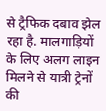से ट्रैफिक दबाव झेल रहा है. मालगाड़ियों के लिए अलग लाइन मिलने से यात्री ट्रेनों की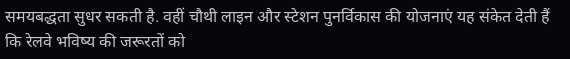समयबद्धता सुधर सकती है. वहीं चौथी लाइन और स्टेशन पुनर्विकास की योजनाएं यह संकेत देती हैं कि रेलवे भविष्य की जरूरतों को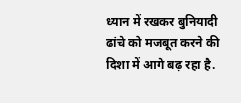ध्यान में रखकर बुनियादी ढांचे को मजबूत करने की दिशा में आगे बढ़ रहा है.